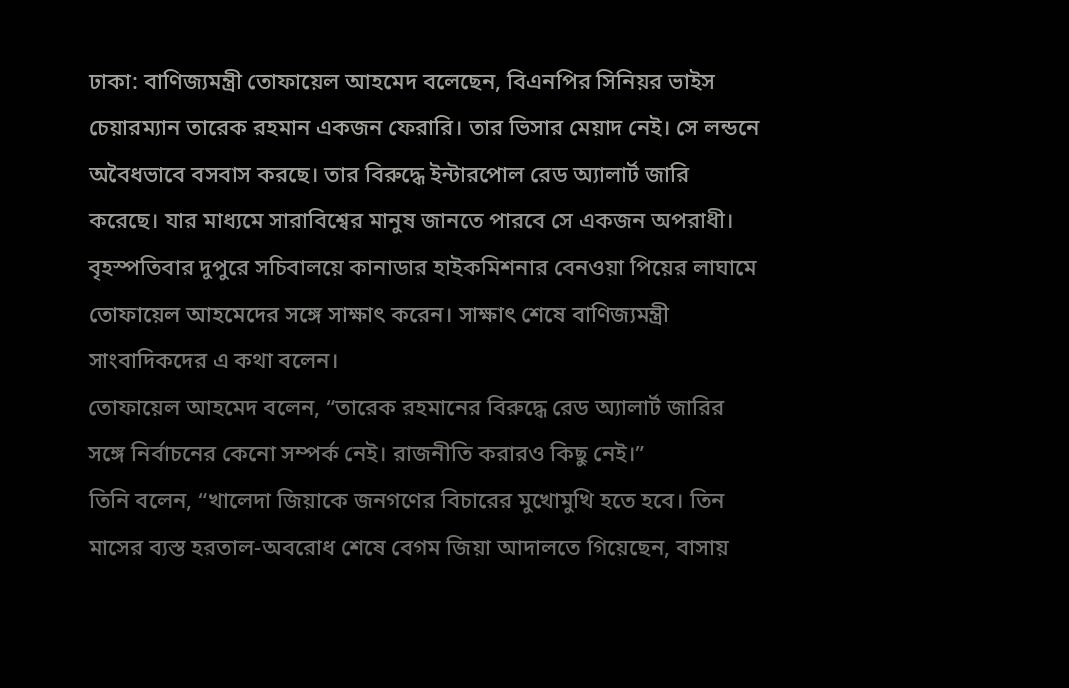ঢাকা: বাণিজ্যমন্ত্রী তোফায়েল আহমেদ বলেছেন, বিএনপির সিনিয়র ভাইস চেয়ারম্যান তারেক রহমান একজন ফেরারি। তার ভিসার মেয়াদ নেই। সে লন্ডনে অবৈধভাবে বসবাস করছে। তার বিরুদ্ধে ইন্টারপোল রেড অ্যালার্ট জারি করেছে। যার মাধ্যমে সারাবিশ্বের মানুষ জানতে পারবে সে একজন অপরাধী।
বৃহস্পতিবার দুপুরে সচিবালয়ে কানাডার হাইকমিশনার বেনওয়া পিয়ের লাঘামে তোফায়েল আহমেদের সঙ্গে সাক্ষাৎ করেন। সাক্ষাৎ শেষে বাণিজ্যমন্ত্রী সাংবাদিকদের এ কথা বলেন।
তোফায়েল আহমেদ বলেন, “তারেক রহমানের বিরুদ্ধে রেড অ্যালার্ট জারির সঙ্গে নির্বাচনের কেনো সম্পর্ক নেই। রাজনীতি করারও কিছু নেই।”
তিনি বলেন, “খালেদা জিয়াকে জনগণের বিচারের মুখোমুখি হতে হবে। তিন মাসের ব্যস্ত হরতাল-অবরোধ শেষে বেগম জিয়া আদালতে গিয়েছেন, বাসায়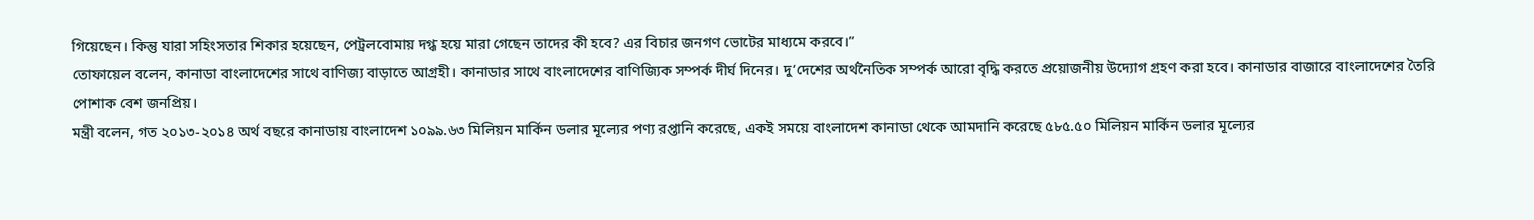গিয়েছেন। কিন্তু যারা সহিংসতার শিকার হয়েছেন, পেট্রলবোমায় দগ্ধ হয়ে মারা গেছেন তাদের কী হবে? এর বিচার জনগণ ভোটের মাধ্যমে করবে।”
তোফায়েল বলেন, কানাডা বাংলাদেশের সাথে বাণিজ্য বাড়াতে আগ্রহী। কানাডার সাথে বাংলাদেশের বাণিজ্যিক সম্পর্ক দীর্ঘ দিনের। দু‘দেশের অর্থনৈতিক সম্পর্ক আরো বৃদ্ধি করতে প্রয়োজনীয় উদ্যোগ গ্রহণ করা হবে। কানাডার বাজারে বাংলাদেশের তৈরি পোশাক বেশ জনপ্রিয়।
মন্ত্রী বলেন, গত ২০১৩-২০১৪ অর্থ বছরে কানাডায় বাংলাদেশ ১০৯৯.৬৩ মিলিয়ন মার্কিন ডলার মূল্যের পণ্য রপ্তানি করেছে, একই সময়ে বাংলাদেশ কানাডা থেকে আমদানি করেছে ৫৮৫.৫০ মিলিয়ন মার্কিন ডলার মূল্যের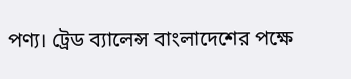পণ্য। ট্রেড ব্যালেন্স বাংলাদেশের পক্ষে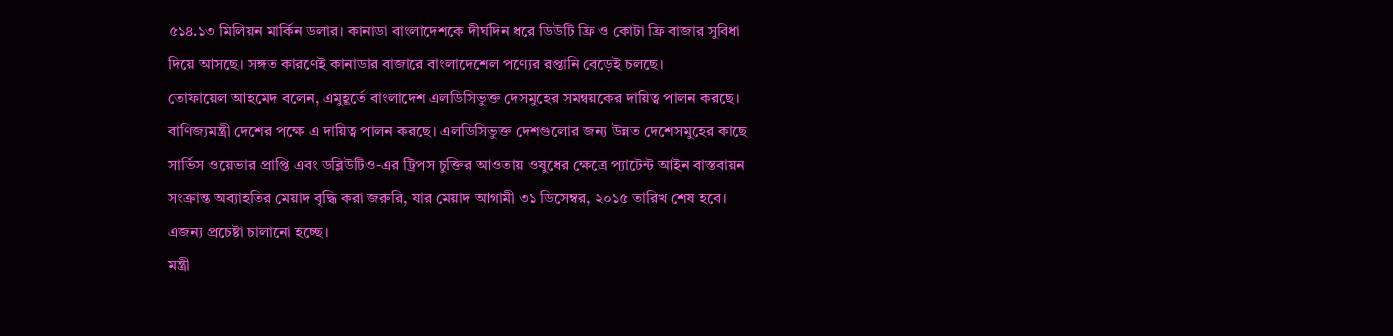৫১৪.১৩ মিলিয়ন মার্কিন ডলার। কানাডা বাংলাদেশকে দীর্ঘদিন ধরে ডিউটি ফ্রি ও কোটা ফ্রি বাজার সুবিধা দিয়ে আসছে। সঙ্গত কারণেই কানাডার বাজারে বাংলাদেশেল পণ্যের রপ্তানি বেড়েই চলছে।
তোফায়েল আহমেদ বলেন, এমুহূর্তে বাংলাদেশ এলডিসিভুক্ত দেসমুহের সমন্বয়কের দায়িত্ব পালন করছে। বাণিজ্যমন্ত্রী দেশের পক্ষে এ দায়িত্ব পালন করছে। এলডিসিভুক্ত দেশগুলোর জন্য উন্নত দেশেসমুহের কাছে সার্ভিস ওয়েভার প্রাপ্তি এবং ডব্লিউটিও-এর ট্রিপস চুক্তির আওতায় ওষুধের ক্ষেত্রে প্যাটেন্ট আইন বাস্তবায়ন সংক্রান্ত অব্যাহতির মেয়াদ বৃদ্ধি করা জরুরি, যার মেয়াদ আগামী ৩১ ডিসেম্বর, ২০১৫ তারিখ শেষ হবে। এজন্য প্রচেষ্টা চালানো হচ্ছে।
মন্ত্রী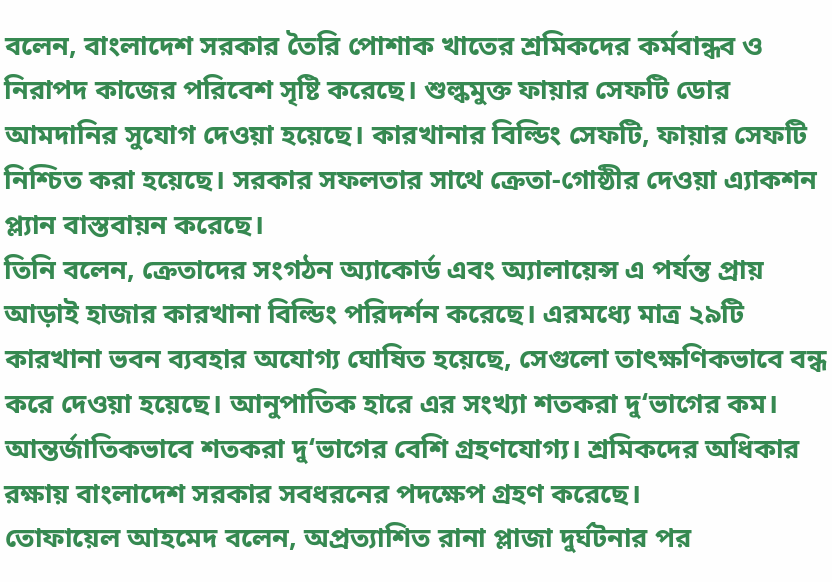বলেন, বাংলাদেশ সরকার তৈরি পোশাক খাতের শ্রমিকদের কর্মবান্ধব ও নিরাপদ কাজের পরিবেশ সৃষ্টি করেছে। শুল্কমুক্ত ফায়ার সেফটি ডোর আমদানির সুযোগ দেওয়া হয়েছে। কারখানার বিল্ডিং সেফটি, ফায়ার সেফটি নিশ্চিত করা হয়েছে। সরকার সফলতার সাথে ক্রেতা-গোষ্ঠীর দেওয়া এ্যাকশন প্ল্যান বাস্তবায়ন করেছে।
তিনি বলেন, ক্রেতাদের সংগঠন অ্যাকোর্ড এবং অ্যালায়েন্স এ পর্যন্ত প্রায় আড়াই হাজার কারখানা বিল্ডিং পরিদর্শন করেছে। এরমধ্যে মাত্র ২৯টি কারখানা ভবন ব্যবহার অযোগ্য ঘোষিত হয়েছে, সেগুলো তাৎক্ষণিকভাবে বন্ধ করে দেওয়া হয়েছে। আনুপাতিক হারে এর সংখ্যা শতকরা দু‘ভাগের কম। আন্তর্জাতিকভাবে শতকরা দু‘ভাগের বেশি গ্রহণযোগ্য। শ্রমিকদের অধিকার রক্ষায় বাংলাদেশ সরকার সবধরনের পদক্ষেপ গ্রহণ করেছে।
তোফায়েল আহমেদ বলেন, অপ্রত্যাশিত রানা প্লাজা দুর্ঘটনার পর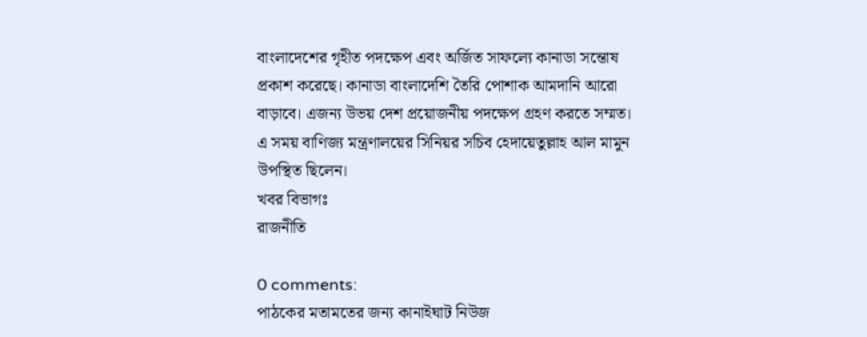বাংলাদেশের গৃহীত পদক্ষেপ এবং অর্জিত সাফল্যে কানাডা সন্তোষ প্রকাশ করেছে। কানাডা বাংলাদেশি তৈরি পোশাক আমদানি আরো বাড়াবে। এজন্য উভয় দেশ প্রয়োজনীয় পদক্ষেপ গ্রহণ করতে সম্মত।
এ সময় বাণিজ্য মন্ত্রণালয়ের সিনিয়র সচিব হেদায়েতুল্লাহ আল মামুন উপস্থিত ছিলেন।
খবর বিভাগঃ
রাজনীতি

0 comments:
পাঠকের মতামতের জন্য কানাইঘাট নিউজ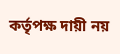কর্তৃপক্ষ দায়ী নয়